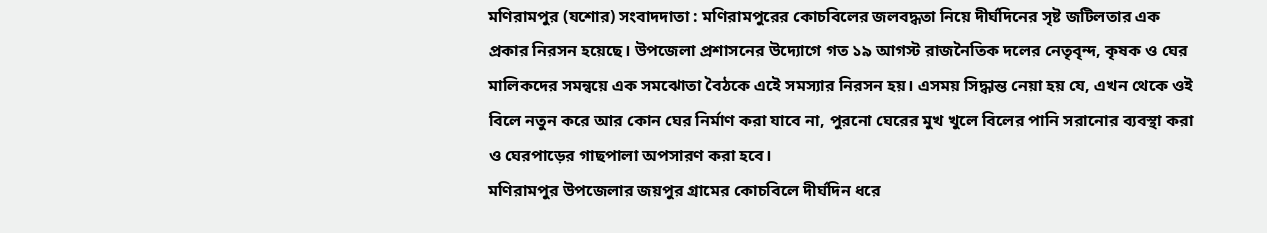মণিরামপুর (যশোর) সংবাদদাতা : মণিরামপুরের কোচবিলের জলবদ্ধতা নিয়ে দীর্ঘদিনের সৃষ্ট জটিলতার এক প্রকার নিরসন হয়েছে। উপজেলা প্রশাসনের উদ্যোগে গত ১৯ আগস্ট রাজনৈতিক দলের নেতৃবৃন্দ, কৃষক ও ঘের মালিকদের সমন্বয়ে এক সমঝোতা বৈঠকে এইে সমস্যার নিরসন হয়। এসময় সিদ্ধান্ত নেয়া হয় যে, এখন থেকে ওই বিলে নতুন করে আর কোন ঘের নির্মাণ করা যাবে না, পুরনো ঘেরের মুখ খুলে বিলের পানি সরানোর ব্যবস্থা করা ও ঘেরপাড়ের গাছপালা অপসারণ করা হবে।
মণিরামপুর উপজেলার জয়পুর গ্রামের কোচবিলে দীর্ঘদিন ধরে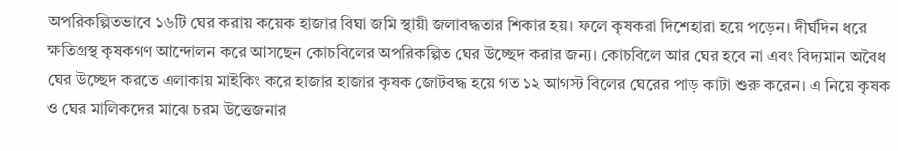অপরিকল্পিতভাবে ১৬টি ঘের করায় কয়েক হাজার বিঘা জমি স্থায়ী জলাবদ্ধতার শিকার হয়। ফলে কৃষকরা দিশেহারা হয়ে পড়েন। দীর্ঘদিন ধরে ক্ষতিগ্রস্থ কৃষকগণ আন্দোলন করে আসছেন কোচবিলের অপরিকল্পিত ঘের উচ্ছেদ করার জন্য। কোচবিলে আর ঘের হবে না এবং বিদ্যমান অবৈধ ঘের উচ্ছেদ করতে এলাকায় মাইকিং করে হাজার হাজার কৃষক জোটবদ্ধ হয়ে গত ১২ আগস্ট বিলের ঘেরের পাড় কাটা শুরু করেন। এ নিয়ে কৃষক ও ঘের মালিকদের মাঝে চরম উত্তেজনার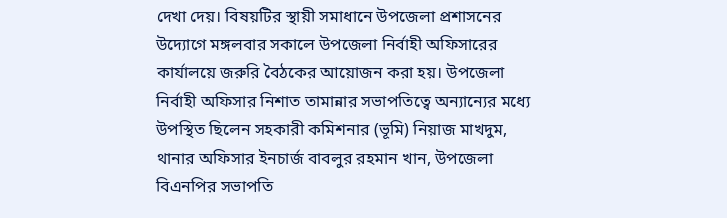দেখা দেয়। বিষয়টির স্থায়ী সমাধানে উপজেলা প্রশাসনের উদ্যোগে মঙ্গলবার সকালে উপজেলা নির্বাহী অফিসারের কার্যালয়ে জরুরি বৈঠকের আয়োজন করা হয়। উপজেলা নির্বাহী অফিসার নিশাত তামান্নার সভাপতিত্বে অন্যান্যের মধ্যে উপস্থিত ছিলেন সহকারী কমিশনার (ভূমি) নিয়াজ মাখদুম, থানার অফিসার ইনচার্জ বাবলুর রহমান খান, উপজেলা বিএনপির সভাপতি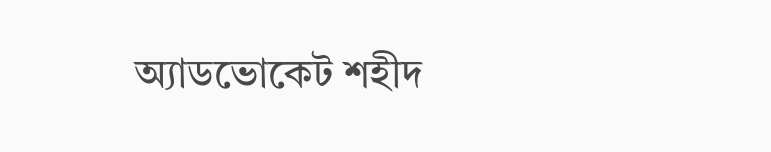অ্যাডভোকেট শহীদ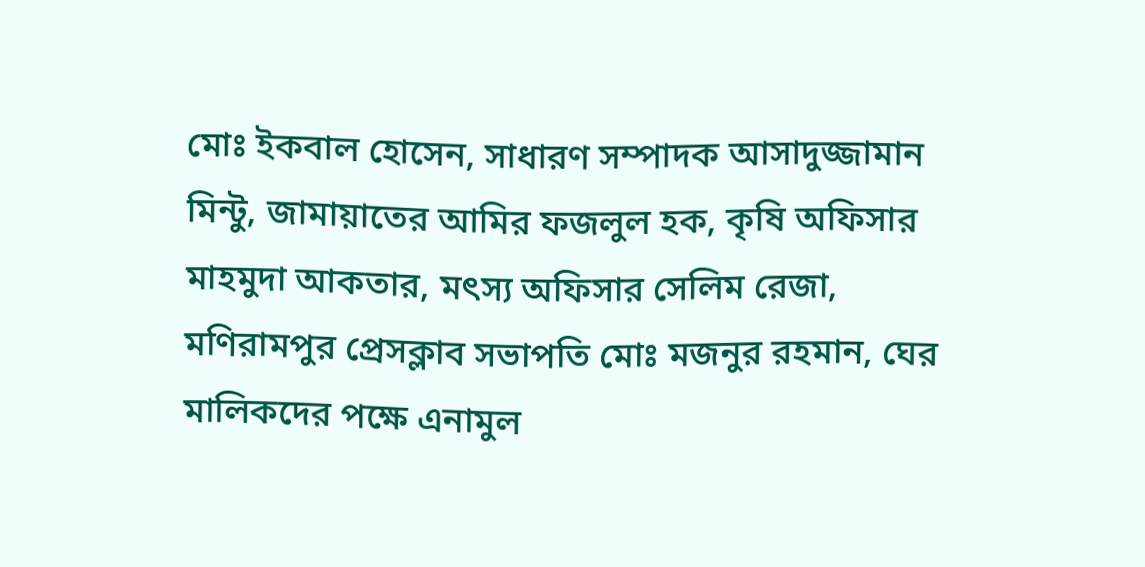মোঃ ইকবাল হোসেন, সাধারণ সম্পাদক আসাদুজ্জামান মিন্টু, জামায়াতের আমির ফজলুল হক, কৃষি অফিসার মাহমুদা আকতার, মৎস্য অফিসার সেলিম রেজা, মণিরামপুর প্রেসক্লাব সভাপতি মোঃ মজনুর রহমান, ঘের মালিকদের পক্ষে এনামুল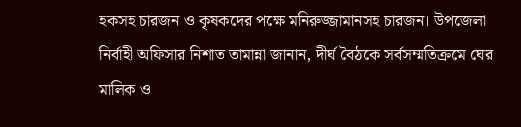হকসহ চারজন ও কৃষকদের পক্ষে মনিরুজ্জামানসহ চারজন। উপজেলা নির্বাহী অফিসার নিশাত তামান্না জানান, দীর্ঘ বৈঠকে সর্বসম্মতিক্রমে ঘের মালিক ও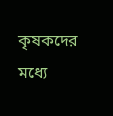কৃষকদের মধ্যে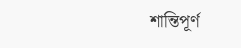শান্তিপূর্ণ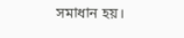সমাধান হয়।